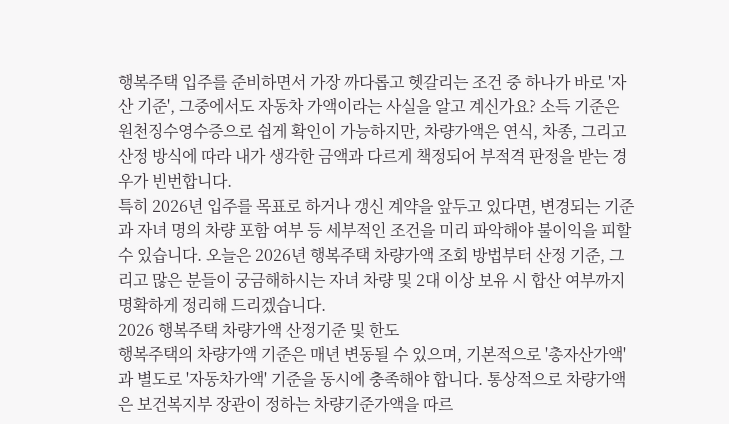행복주택 입주를 준비하면서 가장 까다롭고 헷갈리는 조건 중 하나가 바로 '자산 기준', 그중에서도 자동차 가액이라는 사실을 알고 계신가요? 소득 기준은 원천징수영수증으로 쉽게 확인이 가능하지만, 차량가액은 연식, 차종, 그리고 산정 방식에 따라 내가 생각한 금액과 다르게 책정되어 부적격 판정을 받는 경우가 빈번합니다.
특히 2026년 입주를 목표로 하거나 갱신 계약을 앞두고 있다면, 변경되는 기준과 자녀 명의 차량 포함 여부 등 세부적인 조건을 미리 파악해야 불이익을 피할 수 있습니다. 오늘은 2026년 행복주택 차량가액 조회 방법부터 산정 기준, 그리고 많은 분들이 궁금해하시는 자녀 차량 및 2대 이상 보유 시 합산 여부까지 명확하게 정리해 드리겠습니다.
2026 행복주택 차량가액 산정기준 및 한도
행복주택의 차량가액 기준은 매년 변동될 수 있으며, 기본적으로 '총자산가액'과 별도로 '자동차가액' 기준을 동시에 충족해야 합니다. 통상적으로 차량가액은 보건복지부 장관이 정하는 차량기준가액을 따르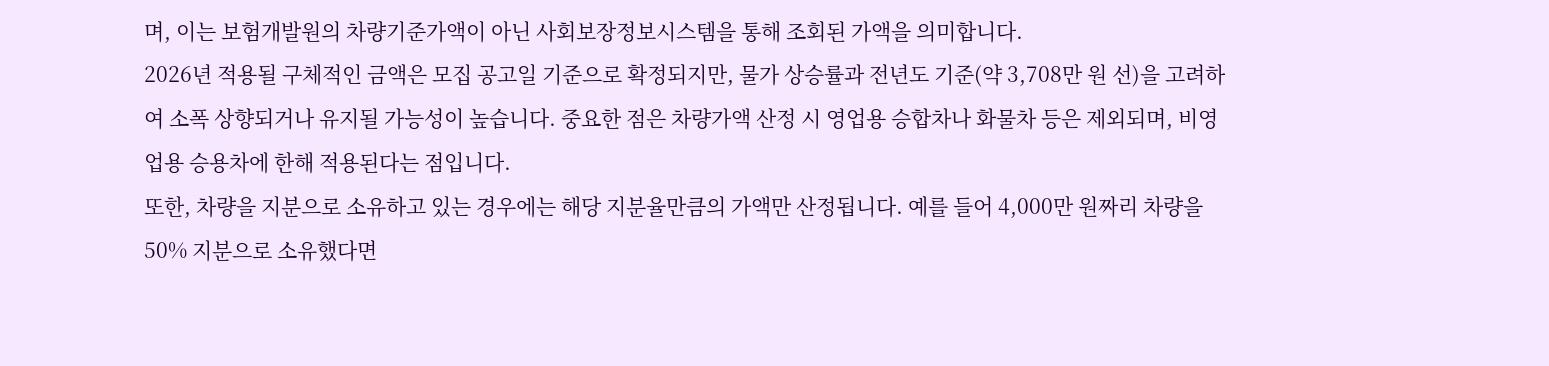며, 이는 보험개발원의 차량기준가액이 아닌 사회보장정보시스템을 통해 조회된 가액을 의미합니다.
2026년 적용될 구체적인 금액은 모집 공고일 기준으로 확정되지만, 물가 상승률과 전년도 기준(약 3,708만 원 선)을 고려하여 소폭 상향되거나 유지될 가능성이 높습니다. 중요한 점은 차량가액 산정 시 영업용 승합차나 화물차 등은 제외되며, 비영업용 승용차에 한해 적용된다는 점입니다.
또한, 차량을 지분으로 소유하고 있는 경우에는 해당 지분율만큼의 가액만 산정됩니다. 예를 들어 4,000만 원짜리 차량을 50% 지분으로 소유했다면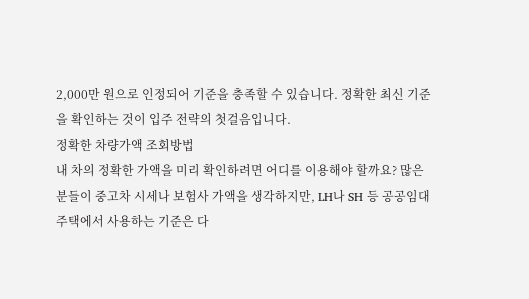2,000만 원으로 인정되어 기준을 충족할 수 있습니다. 정확한 최신 기준을 확인하는 것이 입주 전략의 첫걸음입니다.
정확한 차량가액 조회방법
내 차의 정확한 가액을 미리 확인하려면 어디를 이용해야 할까요? 많은 분들이 중고차 시세나 보험사 가액을 생각하지만, LH나 SH 등 공공임대주택에서 사용하는 기준은 다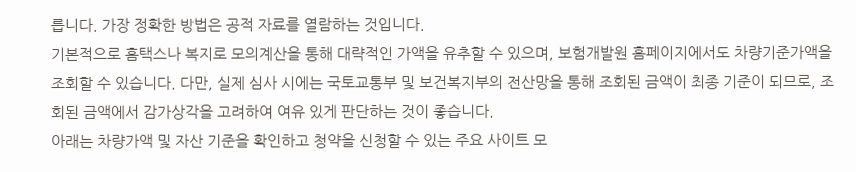릅니다. 가장 정확한 방법은 공적 자료를 열람하는 것입니다.
기본적으로 홈택스나 복지로 모의계산을 통해 대략적인 가액을 유추할 수 있으며, 보험개발원 홈페이지에서도 차량기준가액을 조회할 수 있습니다. 다만, 실제 심사 시에는 국토교통부 및 보건복지부의 전산망을 통해 조회된 금액이 최종 기준이 되므로, 조회된 금액에서 감가상각을 고려하여 여유 있게 판단하는 것이 좋습니다.
아래는 차량가액 및 자산 기준을 확인하고 청약을 신청할 수 있는 주요 사이트 모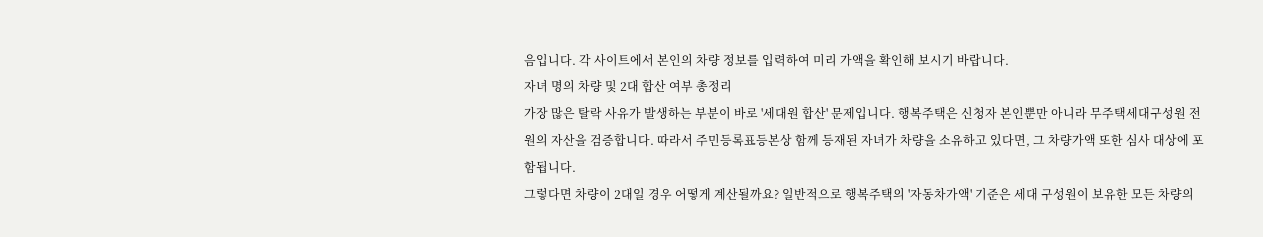음입니다. 각 사이트에서 본인의 차량 정보를 입력하여 미리 가액을 확인해 보시기 바랍니다.
자녀 명의 차량 및 2대 합산 여부 총정리
가장 많은 탈락 사유가 발생하는 부분이 바로 '세대원 합산' 문제입니다. 행복주택은 신청자 본인뿐만 아니라 무주택세대구성원 전원의 자산을 검증합니다. 따라서 주민등록표등본상 함께 등재된 자녀가 차량을 소유하고 있다면, 그 차량가액 또한 심사 대상에 포함됩니다.
그렇다면 차량이 2대일 경우 어떻게 계산될까요? 일반적으로 행복주택의 '자동차가액' 기준은 세대 구성원이 보유한 모든 차량의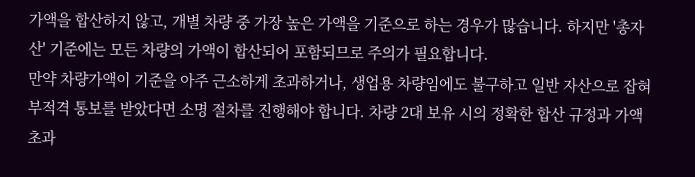가액을 합산하지 않고, 개별 차량 중 가장 높은 가액을 기준으로 하는 경우가 많습니다. 하지만 '총자산' 기준에는 모든 차량의 가액이 합산되어 포함되므로 주의가 필요합니다.
만약 차량가액이 기준을 아주 근소하게 초과하거나, 생업용 차량임에도 불구하고 일반 자산으로 잡혀 부적격 통보를 받았다면 소명 절차를 진행해야 합니다. 차량 2대 보유 시의 정확한 합산 규정과 가액 초과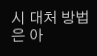시 대처 방법은 아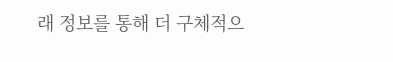래 정보를 통해 더 구체적으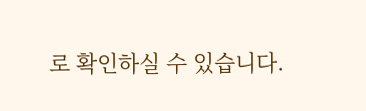로 확인하실 수 있습니다.